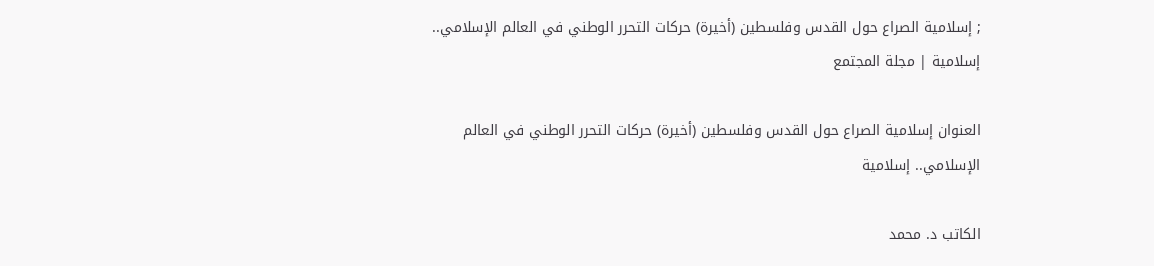; إسلامية الصراع حول القدس وفلسطين (أخيرة) حركات التحرر الوطني في العالم الإسلامي.. إسلامية | مجلة المجتمع

العنوان إسلامية الصراع حول القدس وفلسطين (أخيرة) حركات التحرر الوطني في العالم الإسلامي.. إسلامية

الكاتب د. محمد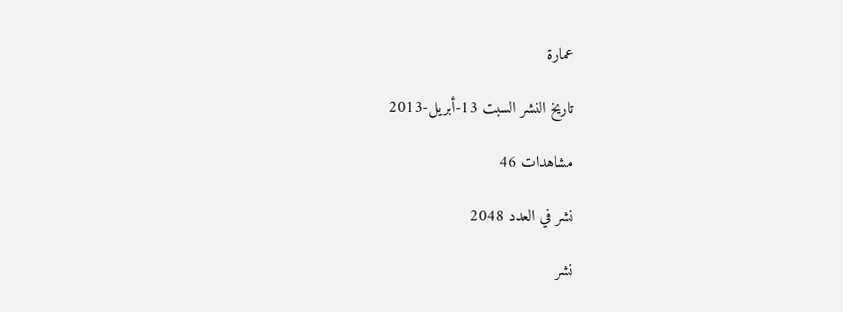عمارة

تاريخ النشر السبت 13-أبريل-2013

مشاهدات 46

نشر في العدد 2048

نشر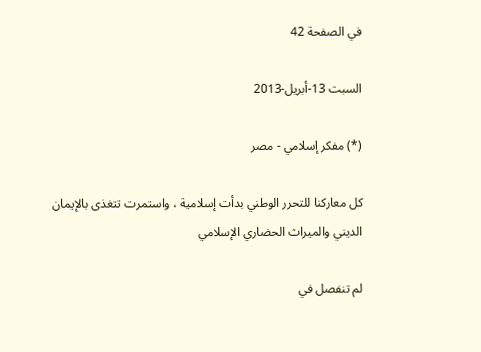في الصفحة 42

السبت 13-أبريل-2013

(*) مفكر إسلامي - مصر

كل معاركنا للتحرر الوطني بدأت إسلامية ، واستمرت تتغذى بالإيمان الديني والميراث الحضاري الإسلامي

لم تنفصل في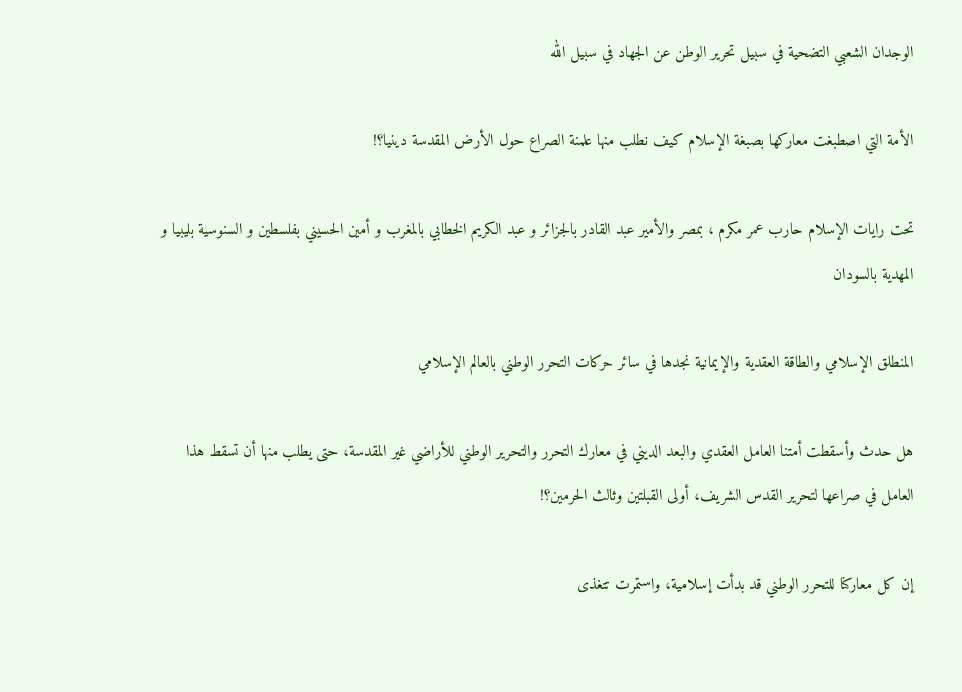الوجدان الشعبي التضحية في سبيل تحرير الوطن عن الجهاد في سبيل الله

الأمة التي اصطبغت معاركها بصبغة الإسلام كيف نطلب منها علمنة الصراع حول الأرض المقدسة دينيا؟!

تحت رايات الإسلام حارب عمر مكرم ، بمصر والأمير عبد القادر بالجزائر و عبد الكريم الخطابي بالمغرب و أمين الحسيني بفلسطين و السنوسية بليبيا و المهدية بالسودان

المنطلق الإسلامي والطاقة العقدية والإيمانية نجدها في سائر حركات التحرر الوطني بالعالم الإسلامي

هل حدث وأسقطت أمتنا العامل العقدي والبعد الديني في معارك التحرر والتحرير الوطني للأراضي غير المقدسة، حتى يطلب منها أن تسقط هذا العامل في صراعها لتحرير القدس الشريف، أولى القبلتين وثالث الحرمين؟!

إن كل معاركنا للتحرر الوطني قد بدأت إسلامية، واستمرت تتغذى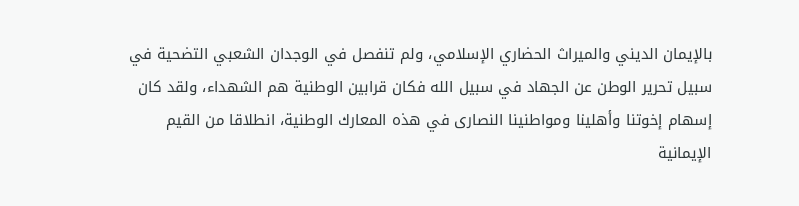بالإيمان الديني والميراث الحضاري الإسلامي، ولم تنفصل في الوجدان الشعبي التضحية في سبيل تحرير الوطن عن الجهاد في سبيل الله فكان قرابين الوطنية هم الشهداء، ولقد كان إسهام إخوتنا وأهلينا ومواطنينا النصارى في هذه المعارك الوطنية، انطلاقا من القيم الإيمانية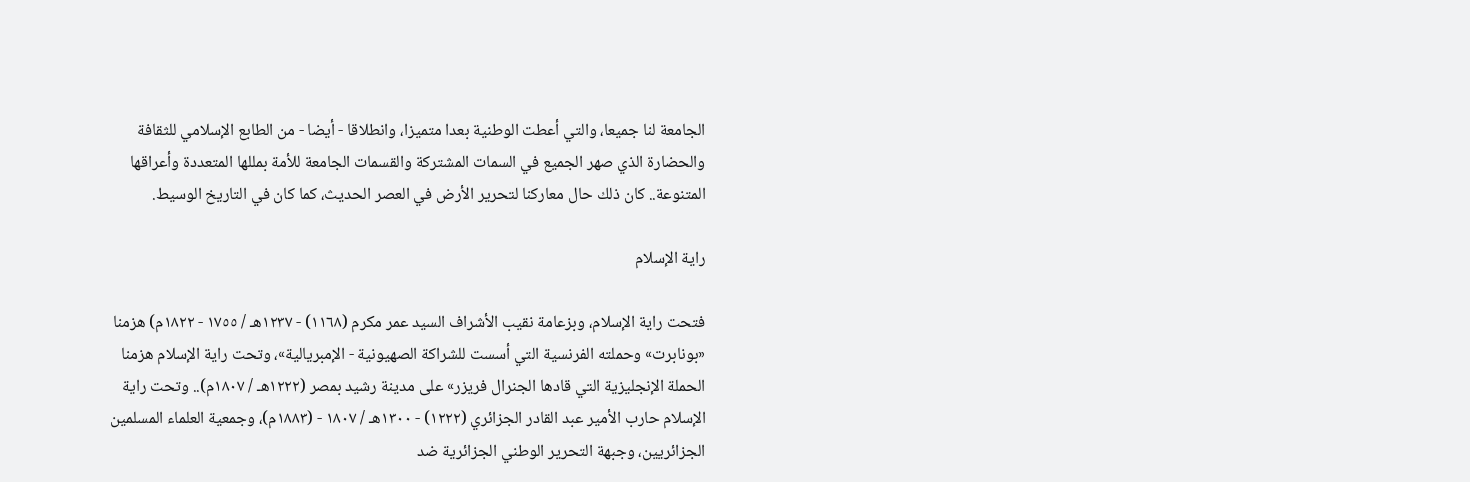الجامعة لنا جميعا، والتي أعطت الوطنية بعدا متميزا، وانطلاقا - أيضا - من الطابع الإسلامي للثقافة والحضارة الذي صهر الجميع في السمات المشتركة والقسمات الجامعة للأمة بمللها المتعددة وأعراقها المتنوعة.. كان ذلك حال معاركنا لتحرير الأرض في العصر الحديث، كما كان في التاريخ الوسيط.

راية الإسلام

فتحت راية الإسلام، وبزعامة نقيب الأشراف السيد عمر مكرم (١١٦٨) - ١٢۳۷هـ / ١٧٥٥ - ١٨٢٢م) هزمنا «بونابرت» وحملته الفرنسية التي أسست للشراكة الصهيونية - الإمبريالية»، وتحت راية الإسلام هزمنا الحملة الإنجليزية التي قادها الجنرال فريزر» على مدينة رشيد بمصر (۱۲۲۲هـ / ۱۸۰۷م).. وتحت راية الإسلام حارب الأمير عبد القادر الجزائري (۱۲۲۲) - ١٣٠٠هـ / ۱۸۰۷ - (۱۸۸۳م)، وجمعية العلماء المسلمين الجزائريين، وجبهة التحرير الوطني الجزائرية ضد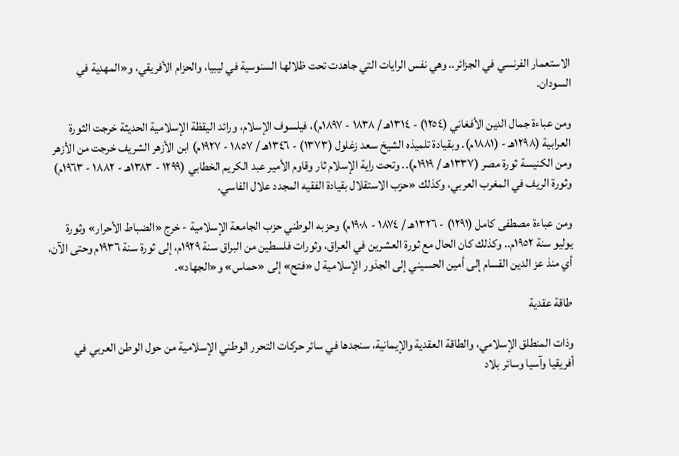الاستعمار الفرنسي في الجزائر.. وهي نفس الرايات التي جاهدت تحت ظلالها السنوسية في ليبيا، والحزام الأفريقي، و«المهدية في السودان.

ومن عباءة جمال الدين الأفغاني (١٢٥٤) - ١٣١٤هـ / ۱۸۳۸ - ۱۸۹۷م)، فيلسوف الإسلام، ورائد اليقظة الإسلامية الحديثة خرجت الثورة العرابية (۱۲۹۸هـ - (۱۸۸۱م). وبقيادة تلميذه الشيخ سعد زغلول (۱۳۷۳) - ١٣٤٦هـ / ١٨٥٧ - ۱۹۲٧م) ابن الأزهر الشريف خرجت من الأزهر ومن الكنيسة ثورة مصر (۱۳۳۷هـ / ۱۹۱۹م).. وتحت راية الإسلام ثار وقاوم الأمير عبد الكريم الخطابي (۱۲۹۹ - ۱۳۸۳هـ - ۱۸۸۲ - ١٩٦٣م) وثورة الريف في المغرب العربي، وكذلك «حزب الاستقلال بقيادة الفقيه المجدد علال الفاسي.

ومن عباءة مصطفى كامل (۱۲۹۱) - ١٣٢٦هـ / ١٨٧٤ - ١٩٠٨م) وحزبه الوطني حزب الجامعة الإسلامية - خرج «الضباط الأحرار» وثورة يوليو سنة ١٩٥٢م.. وكذلك كان الحال مع ثورة العشرين في العراق، وثورات فلسطين من البراق سنة ۱۹۲۹م، إلى ثورة سنة ١٩٣٦م وحتى الآن، أي منذ عز الدين القسام إلى أمين الحسيني إلى الجذور الإسلامية ل «فتح» إلى «حماس» و«الجهاد».

طاقة عقدية

وذات المنطلق الإسلامي، والطاقة العقدية والإيمانية، سنجدها في سائر حركات التحرر الوطني الإسلامية من حول الوطن العربي في أفريقيا وآسيا وسائر بلاد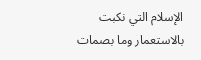الإسلام التي نكبت بالاستعمار وما بصمات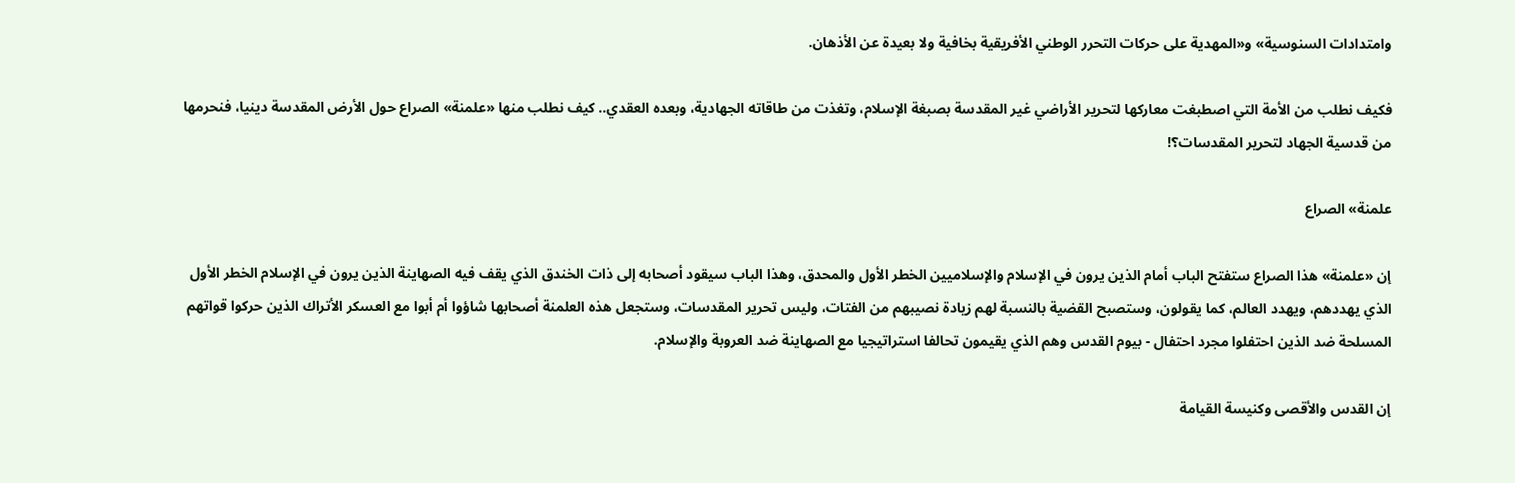وامتدادات السنوسية» و«المهدية على حركات التحرر الوطني الأفريقية بخافية ولا بعيدة عن الأذهان.

فكيف نطلب من الأمة التي اصطبغت معاركها لتحرير الأراضي غير المقدسة بصبغة الإسلام، وتغذت من طاقاته الجهادية، وبعده العقدي.. كيف نطلب منها «علمنة» الصراع حول الأرض المقدسة دينيا، فنحرمها من قدسية الجهاد لتحرير المقدسات؟!

علمنة» الصراع

إن «علمنة» هذا الصراع ستفتح الباب أمام الذين يرون في الإسلام والإسلاميين الخطر الأول والمحدق، وهذا الباب سيقود أصحابه إلى ذات الخندق الذي يقف فيه الصهاينة الذين يرون في الإسلام الخطر الأول الذي يهددهم، ويهدد العالم، كما يقولون، وستصبح القضية بالنسبة لهم زيادة نصيبهم من الفتات، وليس تحرير المقدسات، وستجعل هذه العلمنة أصحابها شاؤوا أم أبوا مع العسكر الأتراك الذين حركوا قواتهم المسلحة ضد الذين احتفلوا مجرد احتفال - بيوم القدس وهم الذي يقيمون تحالفا استراتيجيا مع الصهاينة ضد العروبة والإسلام.

إن القدس والأقصى وكنيسة القيامة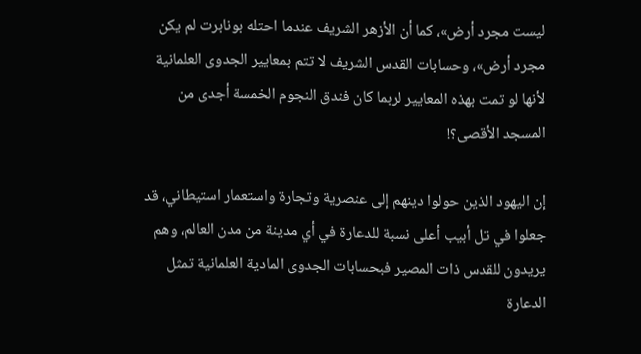ليست مجرد أرض»، كما أن الأزهر الشريف عندما احتله بونابرت لم يكن مجرد أرض»، وحسابات القدس الشريف لا تتم بمعايير الجدوى العلمانية لأنها لو تمت بهذه المعايير لربما كان فندق النجوم الخمسة أجدى من المسجد الأقصى؟!

إن اليهود الذين حولوا دينهم إلى عنصرية وتجارة واستعمار استيطاني، قد جعلوا في تل أبيب أعلى نسبة للدعارة في أي مدينة من مدن العالم، وهم يريدون للقدس ذات المصير فبحسابات الجدوى المادية العلمانية تمثل الدعارة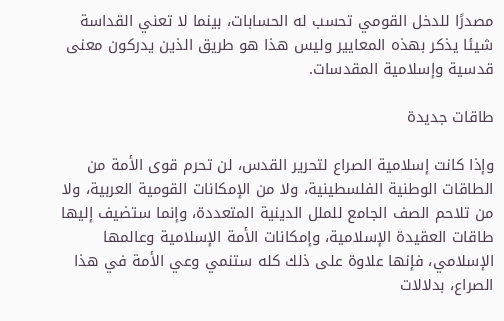مصدرًا للدخل القومي تحسب له الحسابات، بينما لا تعني القداسة شيئا يذكر بهذه المعايير وليس هذا هو طريق الذين يدركون معنى قدسية وإسلامية المقدسات.

طاقات جديدة

وإذا كانت إسلامية الصراع لتحرير القدس، لن تحرم قوى الأمة من الطاقات الوطنية الفلسطينية، ولا من الإمكانات القومية العربية، ولا من تلاحم الصف الجامع للملل الدينية المتعددة، وإنما ستضيف إليها طاقات العقيدة الإسلامية، وإمكانات الأمة الإسلامية وعالمها الإسلامي، فإنها علاوة على ذلك كله ستنمي وعي الأمة في هذا الصراع، بدلالات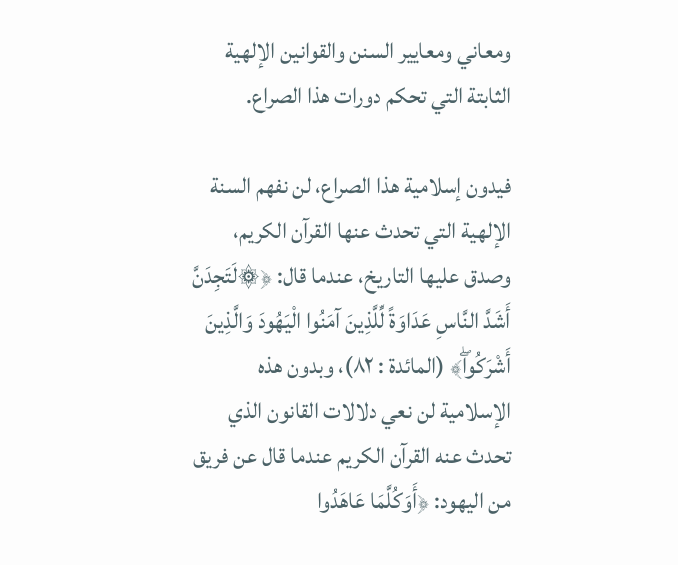ومعاني ومعايير السنن والقوانين الإلهية الثابتة التي تحكم دورات هذا الصراع.

فيدون إسلامية هذا الصراع، لن نفهم السنة الإلهية التي تحدث عنها القرآن الكريم، وصدق عليها التاريخ، عندما قال: ﴿۞لَتَجِدَنَّ أَشَدَّ النَّاسِ عَدَاوَةً لِّلَّذِينَ آمَنُوا الْيَهُودَ وَالَّذِينَ أَشْرَكُواۖ﴾ (المائدة : ۸۲)، وبدون هذه الإسلامية لن نعي دلالات القانون الذي تحدث عنه القرآن الكريم عندما قال عن فريق من اليهود: ﴿أَوَكُلَّمَا عَاهَدُوا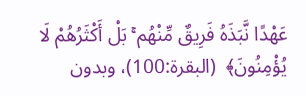عَهْدًا نَّبَذَهُ فَرِيقٌ مِّنْهُم ۚ بَلْ أَكْثَرُهُمْ لَا يُؤْمِنُونَ﴾  (البقرة:100)، وبدون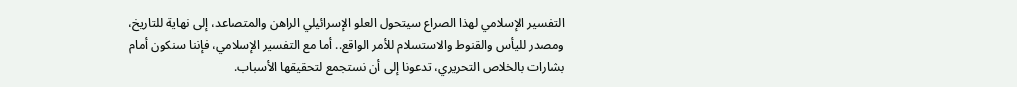التفسير الإسلامي لهذا الصراع سيتحول العلو الإسرائيلي الراهن والمتصاعد، إلى نهاية للتاريخ، ومصدر لليأس والقنوط والاستسلام للأمر الواقع.. أما مع التفسير الإسلامي، فإننا سنكون أمام بشارات بالخلاص التحريري، تدعونا إلى أن نستجمع لتحقيقها الأسباب.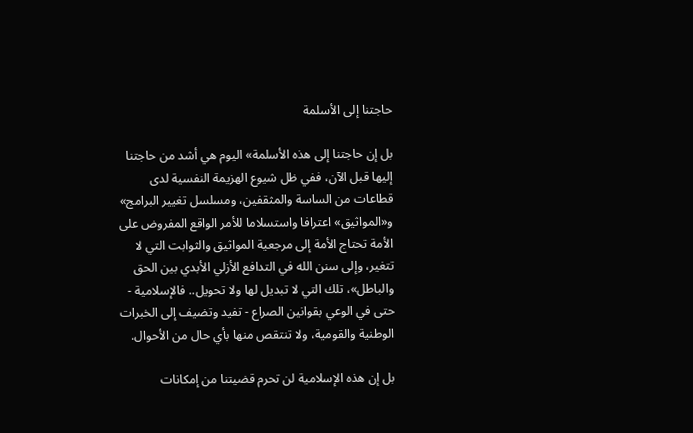حاجتنا إلى الأسلمة

بل إن حاجتنا إلى هذه الأسلمة» اليوم هي أشد من حاجتنا إليها قبل الآن، ففي ظل شيوع الهزيمة النفسية لدى قطاعات من الساسة والمثقفين، ومسلسل تغيير البرامج» و«المواثيق» اعترافا واستسلاما للأمر الواقع المفروض على الأمة تحتاج الأمة إلى مرجعية المواثيق والثوابت التي لا تتغير، وإلى سنن الله في التدافع الأزلي الأبدي بين الحق والباطل»، تلك التي لا تبديل لها ولا تحويل.. فالإسلامية - حتى في الوعي بقوانين الصراع - تفيد وتضيف إلى الخبرات الوطنية والقومية، ولا تنتقص منها بأي حال من الأحوال.

بل إن هذه الإسلامية لن تحرم قضيتنا من إمكانات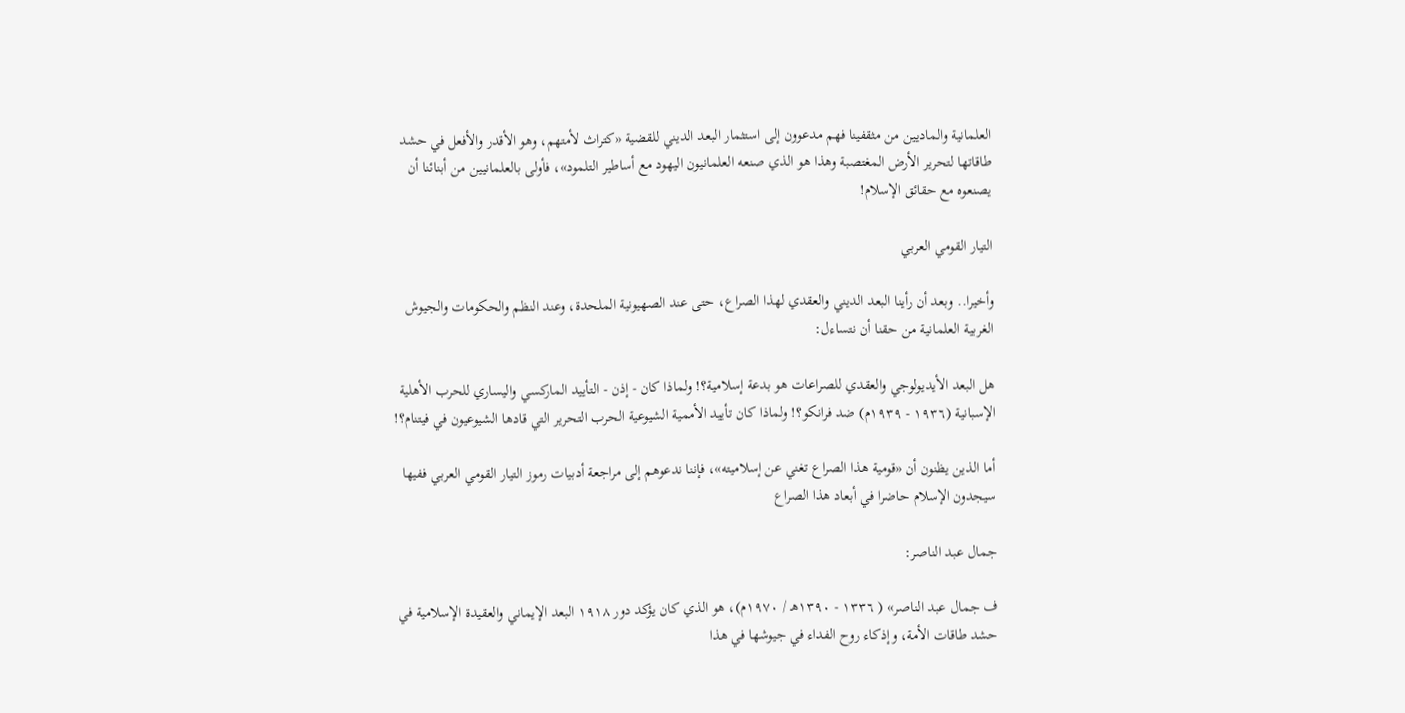العلمانية والماديين من مثقفينا فهم مدعوون إلى استثمار البعد الديني للقضية «كتراث لأمتهم، وهو الأقدر والأفعل في حشد طاقاتها لتحرير الأرض المغتصبة وهذا هو الذي صنعه العلمانيون اليهود مع أساطير التلمود»، فأولى بالعلمانيين من أبنائنا أن يصنعوه مع حقائق الإسلام!

التيار القومي العربي

وأخيرا.. وبعد أن رأينا البعد الديني والعقدي لهذا الصراع، حتى عند الصهيونية الملحدة، وعند النظم والحكومات والجيوش الغربية العلمانية من حقنا أن نتساءل:

هل البعد الأيديولوجي والعقدي للصراعات هو بدعة إسلامية؟! ولماذا كان - إذن - التأييد الماركسي واليساري للحرب الأهلية الإسبانية (١٩٣٦ - ۱۹۳۹م) ضد فرانكو؟! ولماذا كان تأييد الأممية الشيوعية الحرب التحرير التي قادها الشيوعيون في فيتنام؟!

أما الذين يظنون أن «قومية هذا الصراع تغني عن إسلاميته»، فإننا ندعوهم إلى مراجعة أدبيات رموز التيار القومي العربي ففيها سيجدون الإسلام حاضرا في أبعاد هذا الصراع

جمال عبد الناصر:

ف جمال عبد الناصر» ( ١٣٣٦ - ١٣٩٠هـ / ۱۹۷۰م)، هو الذي كان يؤكد دور ۱۹۱۸ البعد الإيماني والعقيدة الإسلامية في حشد طاقات الأمة، وإذكاء روح الفداء في جيوشها في هذا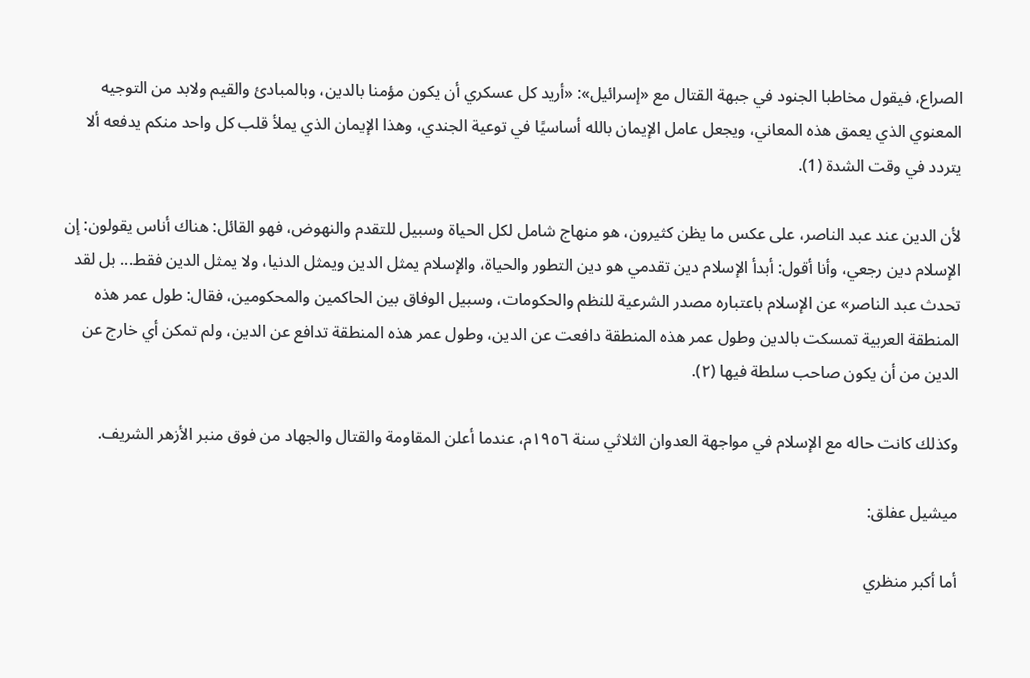الصراع، فيقول مخاطبا الجنود في جبهة القتال مع «إسرائيل»: «أريد كل عسكري أن يكون مؤمنا بالدين، وبالمبادئ والقيم ولابد من التوجيه المعنوي الذي يعمق هذه المعاني، ويجعل عامل الإيمان بالله أساسيًا في توعية الجندي، وهذا الإيمان الذي يملأ قلب كل واحد منكم يدفعه ألا يتردد في وقت الشدة (1).

لأن الدين عند عبد الناصر، على عكس ما يظن كثيرون، هو منهاج شامل لكل الحياة وسبيل للتقدم والنهوض، فهو القائل: هناك أناس يقولون: إن الإسلام دين رجعي، وأنا أقول: أبدأ الإسلام دين تقدمي هو دين التطور والحياة، والإسلام يمثل الدين ويمثل الدنيا، ولا يمثل الدين فقط... بل لقد تحدث عبد الناصر» عن الإسلام باعتباره مصدر الشرعية للنظم والحكومات، وسبيل الوفاق بين الحاكمين والمحكومين، فقال: طول عمر هذه المنطقة العربية تمسكت بالدين وطول عمر هذه المنطقة دافعت عن الدين، وطول عمر هذه المنطقة تدافع عن الدين، ولم تمكن أي خارج عن الدين من أن يكون صاحب سلطة فيها (٢).

وكذلك كانت حاله مع الإسلام في مواجهة العدوان الثلاثي سنة ١٩٥٦م، عندما أعلن المقاومة والقتال والجهاد من فوق منبر الأزهر الشريف.

ميشيل عفلق:

أما أكبر منظري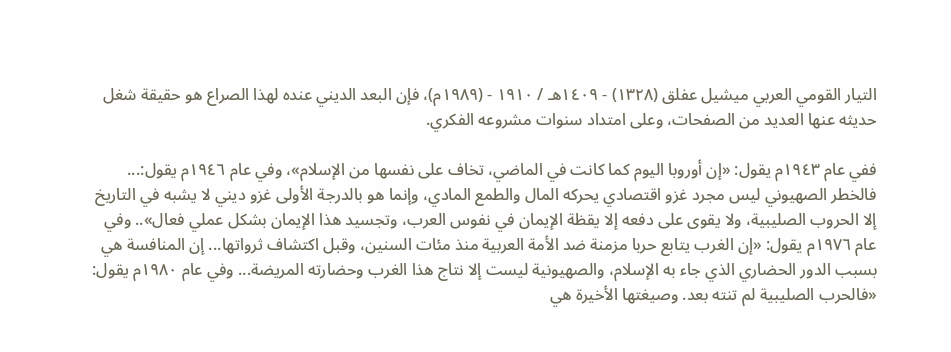التيار القومي العربي ميشيل عفلق (۱۳۲۸) - ١٤٠٩هـ / ١٩١٠ - (۱۹۸۹م)، فإن البعد الديني عنده لهذا الصراع هو حقيقة شغل حديثه عنها العديد من الصفحات، وعلى امتداد سنوات مشروعه الفكري.

ففي عام ١٩٤٣م يقول: «إن أوروبا اليوم كما كانت في الماضي، تخاف على نفسها من الإسلام»، وفي عام ١٩٤٦م يقول:... فالخطر الصهيوني ليس مجرد غزو اقتصادي يحركه المال والطمع المادي، وإنما هو بالدرجة الأولى غزو ديني لا يشبه في التاريخ إلا الحروب الصليبية، ولا يقوى على دفعه إلا يقظة الإيمان في نفوس العرب، وتجسيد هذا الإيمان بشكل عملي فعال».. وفي عام ١٩٧٦م يقول: «إن الغرب يتابع حربا مزمنة ضد الأمة العربية منذ مئات السنين، وقبل اكتشاف ثرواتها... إن المنافسة هي بسبب الدور الحضاري الذي جاء به الإسلام، والصهيونية ليست إلا نتاج هذا الغرب وحضارته المريضة... وفي عام ١٩٨٠م يقول: «فالحرب الصليبية لم تنته بعد. وصيغتها الأخيرة هي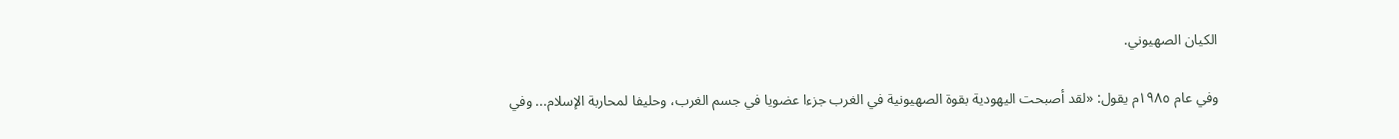الكيان الصهيوني.

وفي عام ١٩٨٥م يقول: «لقد أصبحت اليهودية بقوة الصهيونية في الغرب جزءا عضويا في جسم الغرب، وحليفا لمحاربة الإسلام... وفي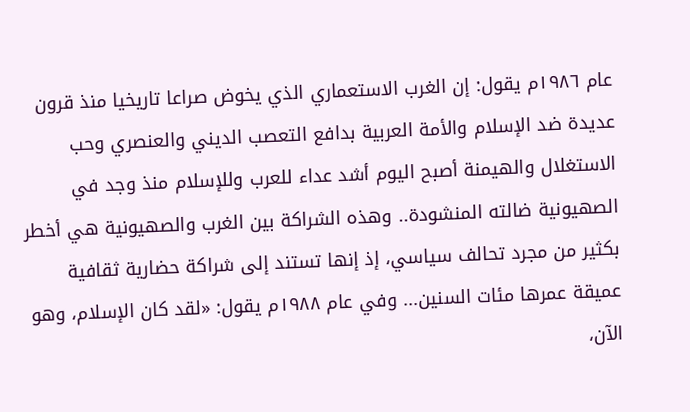عام ١٩٨٦م يقول: إن الغرب الاستعماري الذي يخوض صراعا تاريخيا منذ قرون عديدة ضد الإسلام والأمة العربية بدافع التعصب الديني والعنصري وحب الاستغلال والهيمنة أصبح اليوم أشد عداء للعرب وللإسلام منذ وجد في الصهيونية ضالته المنشودة.. وهذه الشراكة بين الغرب والصهيونية هي أخطر بكثير من مجرد تحالف سياسي، إذ إنها تستند إلى شراكة حضارية ثقافية عميقة عمرها مئات السنين... وفي عام ۱۹۸۸م يقول: «لقد كان الإسلام، وهو الآن،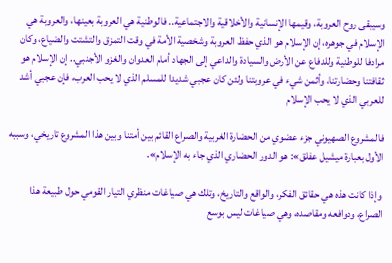وسيبقى روح العروبة، وقيمها الإنسانية والأخلاقية والاجتماعية.. فالوطنية هي العروبة بعينها، والعروبة هي الإسلام في جوهره، إن الإسلام هو الذي حفظ العروبة وشخصية الأمة في وقت التمزق والتشتت والضياع، وكان مرادفا للوطنية وللدفاع عن الأرض والسيادة والداعي إلى الجهاد أمام العدوان والغزو الأجنبي.. إن الإسلام هو ثقافتنا وحضارتنا، وأثمن شيء في عروبتنا ولئن كان عجبي شديدا للمسلم الذي لا يحب العرب، فإن عجبي أشد للعربي الذي لا يحب الإسلام

فالمشروع الصهيوني جزء عضوي من الحضارة الغربية والصراع القائم بين أمتنا وبين هذا المشروع تاريخي، وسببه الأول بعبارة ميشيل عفلق»: هو الدور الحضاري الذي جاء به الإسلام».

وإذا كانت هذه هي حقائق الفكر، والواقع والتاريخ، وتلك هي صياغات منظري التيار القومي حول طبيعة هذا الصراع، ودوافعه ومقاصده، وهي صياغات ليس بوسع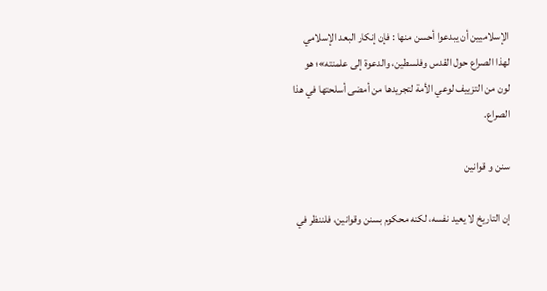الإسلاميين أن يبدعوا أحسن منها : فإن إنكار البعد الإسلامي لهذا الصراع حول القدس وفلسطين، والدعوة إلى علمنته»؛ هو لون من التزييف لوعي الأمة لتجريدها من أمضى أسلحتها في هذا الصراع.

سنن و قوانين

إن التاريخ لا يعيد نفسه، لكنه محكوم بسنن وقوانين، فلننظر في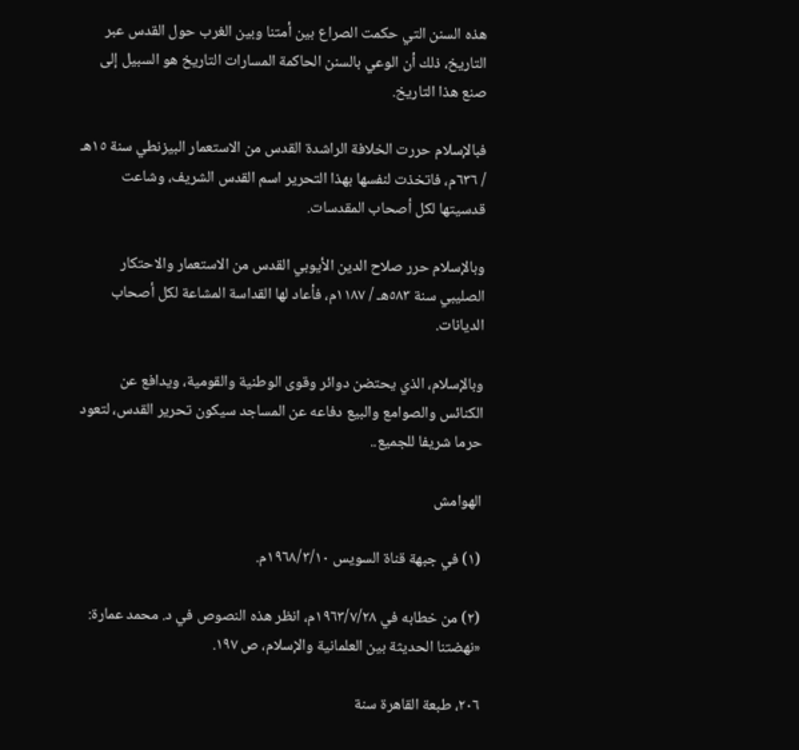هذه السنن التي حكمت الصراع بين أمتنا وبين الغرب حول القدس عبر التاريخ، ذلك أن الوعي بالسنن الحاكمة المسارات التاريخ هو السبيل إلى صنع هذا التاريخ.

فبالإسلام حررت الخلافة الراشدة القدس من الاستعمار البيزنطي سنة ١٥هـ / ٦٣٦م، فاتخذت لنفسها بهذا التحرير اسم القدس الشريف، وشاعت قدسيتها لكل أصحاب المقدسات.

وبالإسلام حرر صلاح الدين الأيوبي القدس من الاستعمار والاحتكار الصليبي سنة ٥٨٣هـ / ۱۱۸۷م، فأعاد لها القداسة المشاعة لكل أصحاب الديانات.

وبالإسلام، الذي يحتضن دوائر وقوى الوطنية والقومية، ويدافع عن الكنائس والصوامع والبيع دفاعه عن المساجد سيكون تحرير القدس، لتعود حرما شريفا للجميع..

الهوامش

(۱) في جبهة قناة السويس ١٩٦٨/٣/١٠م.

(۲) من خطابه في ١٩٦٣/٧/٢٨م، انظر هذه النصوص في د. محمد عمارة: «نهضتنا الحديثة بين العلمانية والإسلام، ص ۱۹۷.

٢٠٦، طبعة القاهرة سنة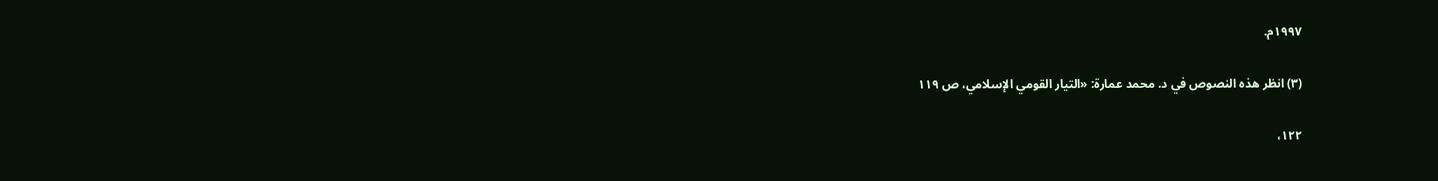١٩٩٧م.

(۳) انظر هذه النصوص في د. محمد عمارة: «التيار القومي الإسلامي، ص ۱۱۹

۱۲۲،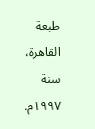طبعة القاهرة، سنة ١٩٩٧م.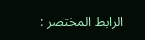الرابط المختصر :